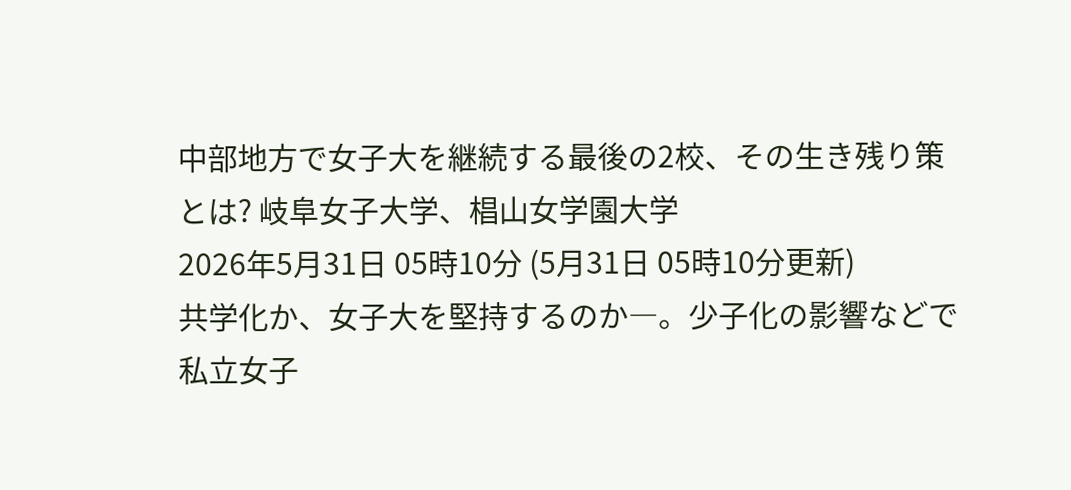中部地方で女子大を継続する最後の2校、その生き残り策とは? 岐阜女子大学、椙山女学園大学
2026年5月31日 05時10分 (5月31日 05時10分更新)
共学化か、女子大を堅持するのか―。少子化の影響などで私立女子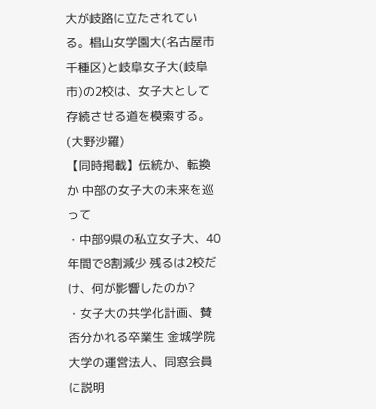大が岐路に立たされている。椙山女学園大(名古屋市千種区)と岐阜女子大(岐阜市)の2校は、女子大として存続させる道を模索する。 (大野沙羅)
【同時掲載】伝統か、転換か 中部の女子大の未来を巡って
・中部9県の私立女子大、40年間で8割減少 残るは2校だけ、何が影響したのか?
・女子大の共学化計画、賛否分かれる卒業生 金城学院大学の運営法人、同窓会員に説明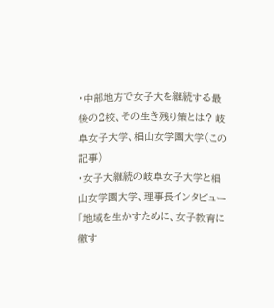・中部地方で女子大を継続する最後の2校、その生き残り策とは? 岐阜女子大学、椙山女学園大学(この記事)
・女子大継続の岐阜女子大学と椙山女学園大学、理事長インタビュー
「地域を生かすために、女子教育に徹す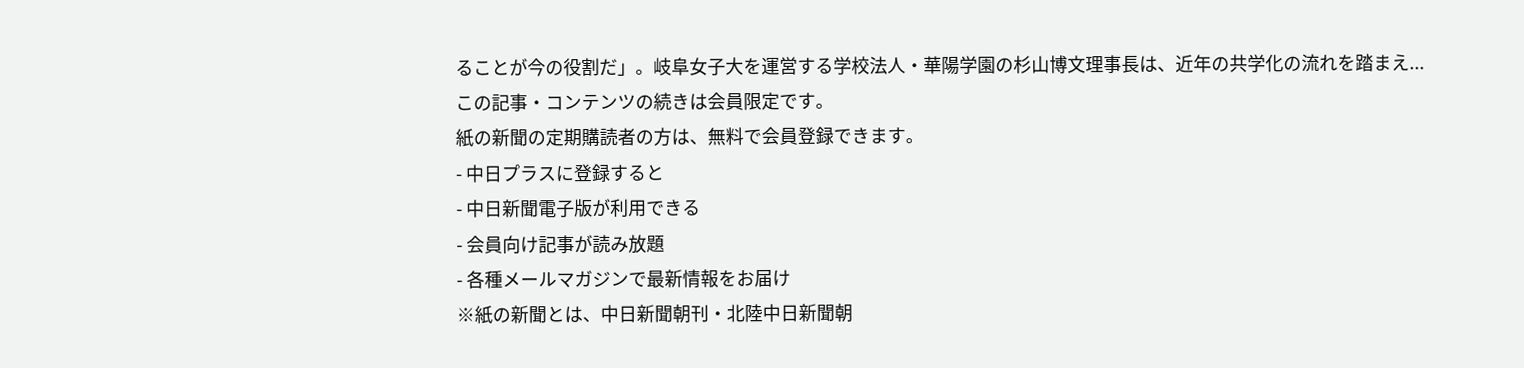ることが今の役割だ」。岐阜女子大を運営する学校法人・華陽学園の杉山博文理事長は、近年の共学化の流れを踏まえ...
この記事・コンテンツの続きは会員限定です。
紙の新聞の定期購読者の方は、無料で会員登録できます。
- 中日プラスに登録すると
- 中日新聞電子版が利用できる
- 会員向け記事が読み放題
- 各種メールマガジンで最新情報をお届け
※紙の新聞とは、中日新聞朝刊・北陸中日新聞朝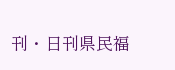刊・日刊県民福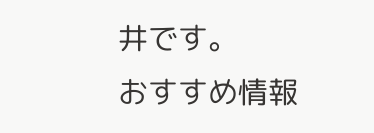井です。
おすすめ情報